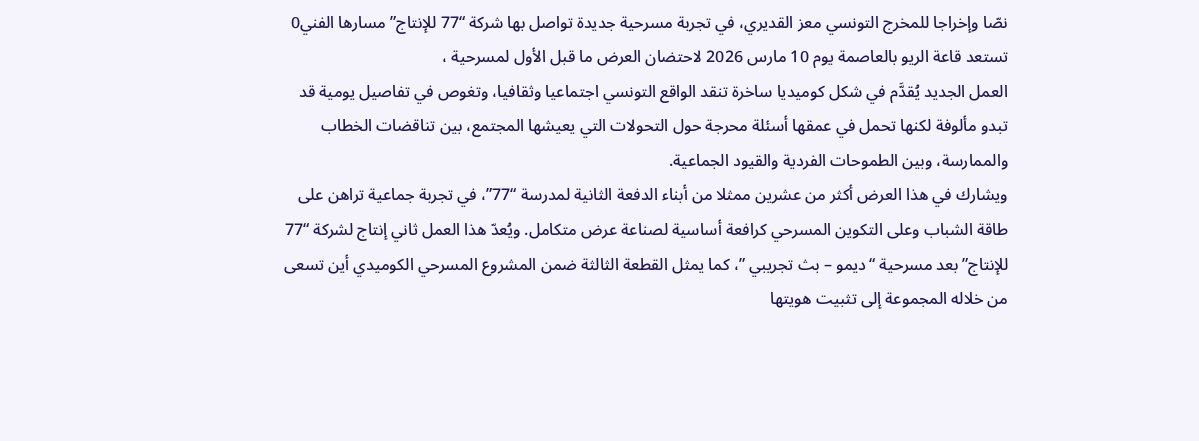نصّا وإخراجا للمخرج التونسي معز القديري، في تجربة مسرحية جديدة تواصل بها شركة “77 للإنتاج” مسارها الفني0 تستعد قاعة الريو بالعاصمة يوم 10 مارس 2026 لاحتضان العرض ما قبل الأول لمسرحية ،
العمل الجديد يُقدَّم في شكل كوميديا ساخرة تنقد الواقع التونسي اجتماعيا وثقافيا، وتغوص في تفاصيل يومية قد تبدو مألوفة لكنها تحمل في عمقها أسئلة محرجة حول التحولات التي يعيشها المجتمع، بين تناقضات الخطاب والممارسة، وبين الطموحات الفردية والقيود الجماعية.
ويشارك في هذا العرض أكثر من عشرين ممثلا من أبناء الدفعة الثانية لمدرسة “77”، في تجربة جماعية تراهن على طاقة الشباب وعلى التكوين المسرحي كرافعة أساسية لصناعة عرض متكامل. ويُعدّ هذا العمل ثاني إنتاج لشركة “77 للإنتاج” بعد مسرحية “ديمو – بث تجريبي ”، كما يمثل القطعة الثالثة ضمن المشروع المسرحي الكوميدي أين تسعى من خلاله المجموعة إلى تثبيت هويتها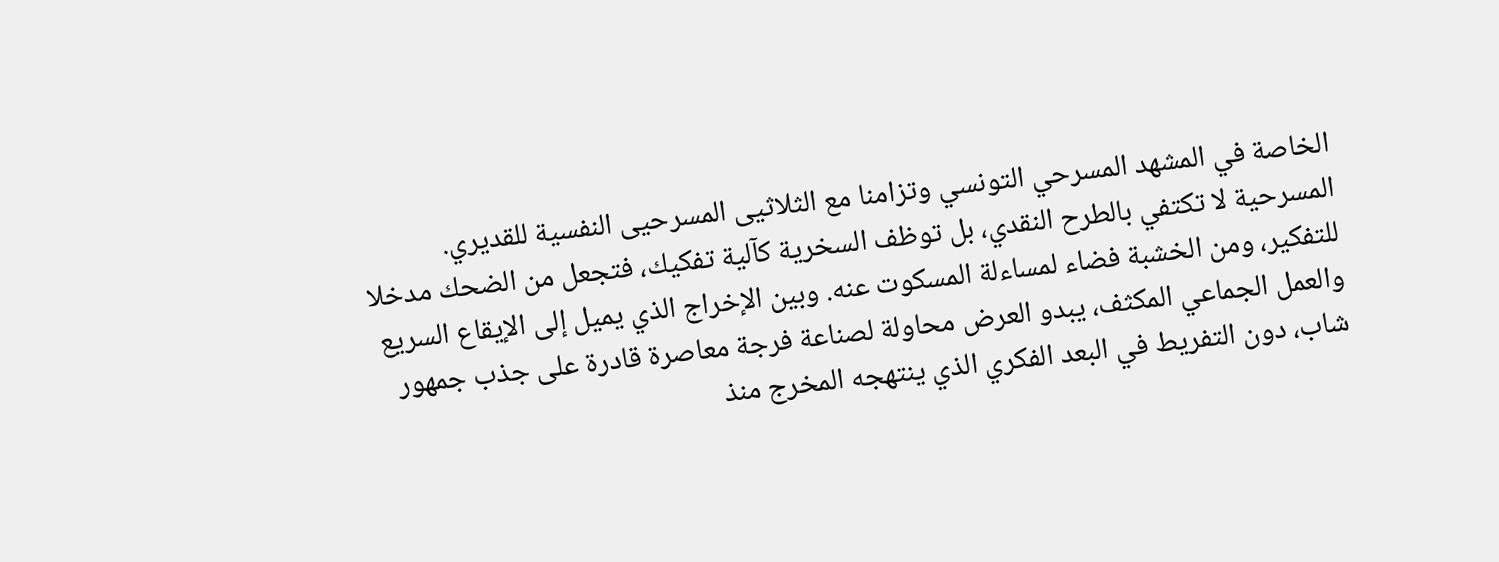الخاصة في المشهد المسرحي التونسي وتزامنا مع الثلاثيى المسرحيى النفسية للقديري.
المسرحية لا تكتفي بالطرح النقدي، بل توظف السخرية كآلية تفكيك، فتجعل من الضحك مدخلا للتفكير، ومن الخشبة فضاء لمساءلة المسكوت عنه. وبين الإخراج الذي يميل إلى الإيقاع السريع والعمل الجماعي المكثف، يبدو العرض محاولة لصناعة فرجة معاصرة قادرة على جذب جمهور شاب، دون التفريط في البعد الفكري الذي ينتهجه المخرج منذ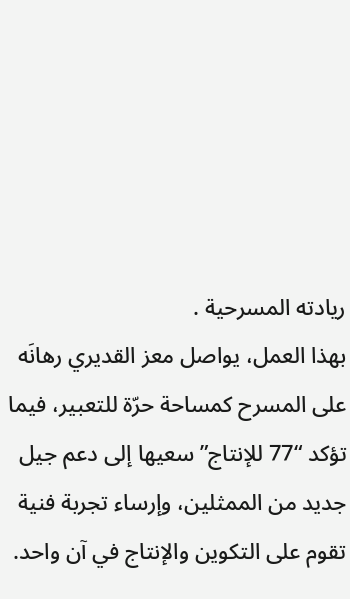ريادته المسرحية .
بهذا العمل، يواصل معز القديري رهانَه على المسرح كمساحة حرّة للتعبير، فيما تؤكد “77 للإنتاج” سعيها إلى دعم جيل جديد من الممثلين، وإرساء تجربة فنية تقوم على التكوين والإنتاج في آن واحد.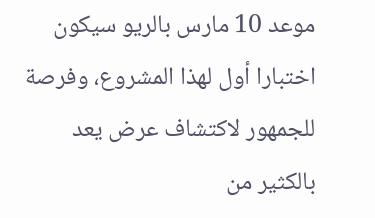موعد 10 مارس بالريو سيكون اختبارا أول لهذا المشروع، وفرصة للجمهور لاكتشاف عرض يعد بالكثير من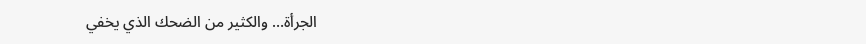الجرأة… والكثير من الضحك الذي يخفي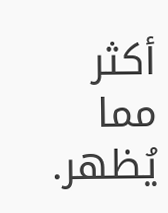أكثر مما يُظهر.